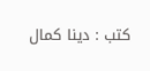كتب : دينا كمال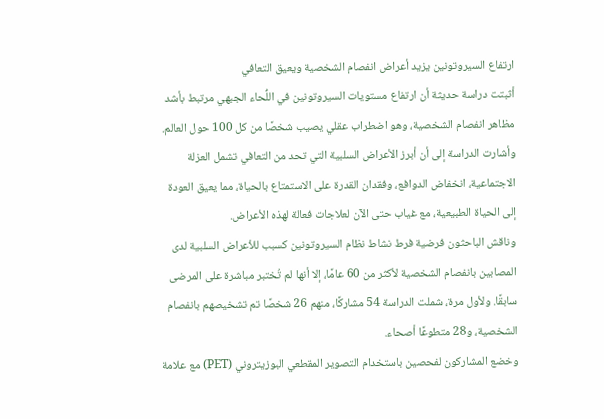ارتفاع السيروتونين يزيد أعراض انفصام الشخصية ويعيق التعافي
أثبتت دراسة حديثة أن ارتفاع مستويات السيروتونين في اللُّحاء الجبهي مرتبط بأشد مظاهر انفصام الشخصية، وهو اضطراب عقلي يصيب شخصًا من كل 100 حول العالم.
وأشارت الدراسة إلى أن أبرز الأعراض السلبية التي تحد من التعافي تشمل العزلة الاجتماعية، انخفاض الدوافع، وفقدان القدرة على الاستمتاع بالحياة، مما يعيق العودة إلى الحياة الطبيعية، مع غياب حتى الآن لعلاجات فعالة لهذه الأعراض.
وناقش الباحثون فرضية فرط نشاط نظام السيروتونين كسبب للأعراض السلبية لدى المصابين بانفصام الشخصية لأكثر من 60 عامًا، إلا أنها لم تُختبر مباشرة على المرضى سابقًا. ولأول مرة، شملت الدراسة 54 مشاركًا، منهم 26 شخصًا تم تشخيصهم بانفصام الشخصية، و28 متطوعًا أصحاء.
وخضع المشاركون لفحصين باستخدام التصوير المقطعي البوزيتروني (PET) مع علامة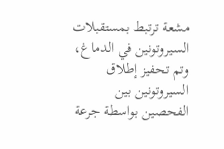مشعة ترتبط بمستقبلات السيروتونين في الدماغ، وتم تحفيز إطلاق السيروتونين بين الفحصين بواسطة جرعة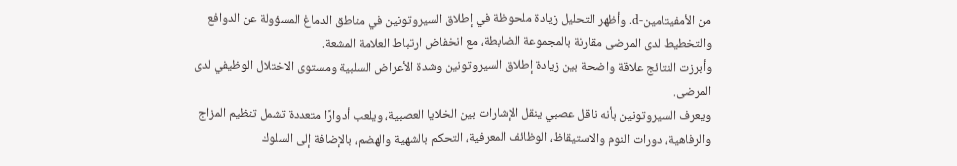من الأمفيتامين-d. وأظهر التحليل زيادة ملحوظة في إطلاق السيروتونين في مناطق الدماغ المسؤولة عن الدوافع والتخطيط لدى المرضى مقارنة بالمجموعة الضابطة، مع انخفاض ارتباط العلامة المشعة.
وأبرزت النتائج علاقة واضحة بين زيادة إطلاق السيروتونين وشدة الأعراض السلبية ومستوى الاختلال الوظيفي لدى المرضى.
ويعرف السيروتونين بأنه ناقل عصبي ينقل الإشارات بين الخلايا العصبية، ويلعب أدوارًا متعددة تشمل تنظيم المزاج والرفاهية، دورات النوم والاستيقاظ، الوظائف المعرفية، التحكم بالشهية والهضم، بالإضافة إلى السلوك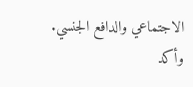الاجتماعي والدافع الجنسي.
وأكد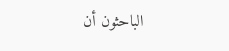الباحثون أن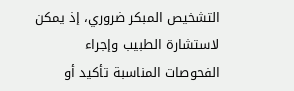التشخيص المبكر ضروري، إذ يمكن لاستشارة الطبيب وإجراء الفحوصات المناسبة تأكيد أو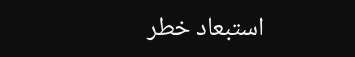استبعاد خطر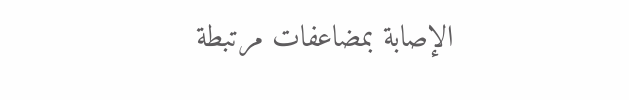الإصابة بمضاعفات مرتبطة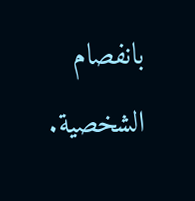بانفصام الشخصية.